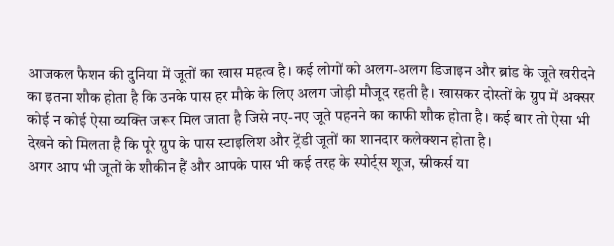आजकल फैशन की दुनिया में जूतों का खास महत्व है। कई लोगों को अलग-अलग डिजाइन और ब्रांड के जूते खरीदने का इतना शौक होता है कि उनके पास हर मौके के लिए अलग जोड़ी मौजूद रहती है। खासकर दोस्तों के ग्रुप में अक्सर कोई न कोई ऐसा व्यक्ति जरूर मिल जाता है जिसे नए-नए जूते पहनने का काफी शौक होता है। कई बार तो ऐसा भी देखने को मिलता है कि पूरे ग्रुप के पास स्टाइलिश और ट्रेंडी जूतों का शानदार कलेक्शन होता है।
अगर आप भी जूतों के शौकीन हैं और आपके पास भी कई तरह के स्पोर्ट्स शूज, स्नीकर्स या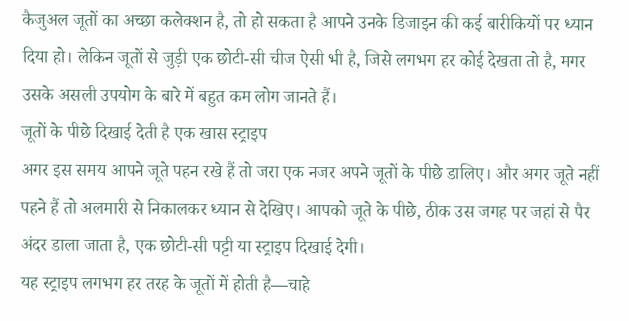कैजुअल जूतों का अच्छा कलेक्शन है, तो हो सकता है आपने उनके डिजाइन की कई बारीकियों पर ध्यान दिया हो। लेकिन जूतों से जुड़ी एक छोटी-सी चीज ऐसी भी है, जिसे लगभग हर कोई देखता तो है, मगर उसके असली उपयोग के बारे में बहुत कम लोग जानते हैं।
जूतों के पीछे दिखाई देती है एक खास स्ट्राइप
अगर इस समय आपने जूते पहन रखे हैं तो जरा एक नजर अपने जूतों के पीछे डालिए। और अगर जूते नहीं पहने हैं तो अलमारी से निकालकर ध्यान से देखिए। आपको जूते के पीछे, ठीक उस जगह पर जहां से पैर अंदर डाला जाता है, एक छोटी-सी पट्टी या स्ट्राइप दिखाई देगी।
यह स्ट्राइप लगभग हर तरह के जूतों में होती है—चाहे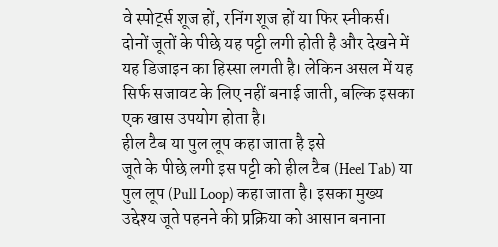वे स्पोर्ट्स शूज हों, रनिंग शूज हों या फिर स्नीकर्स। दोनों जूतों के पीछे यह पट्टी लगी होती है और देखने में यह डिजाइन का हिस्सा लगती है। लेकिन असल में यह सिर्फ सजावट के लिए नहीं बनाई जाती, बल्कि इसका एक खास उपयोग होता है।
हील टैब या पुल लूप कहा जाता है इसे
जूते के पीछे लगी इस पट्टी को हील टैब (Heel Tab) या पुल लूप (Pull Loop) कहा जाता है। इसका मुख्य उद्देश्य जूते पहनने की प्रक्रिया को आसान बनाना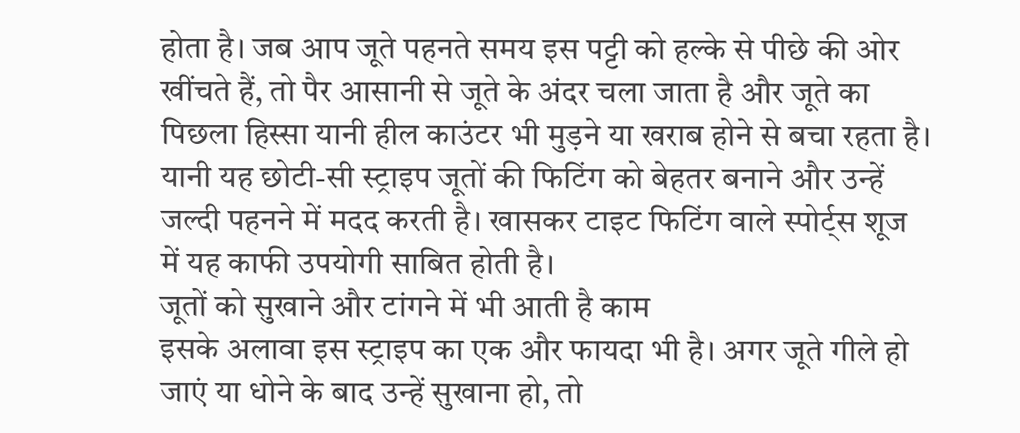होता है। जब आप जूते पहनते समय इस पट्टी को हल्के से पीछे की ओर खींचते हैं, तो पैर आसानी से जूते के अंदर चला जाता है और जूते का पिछला हिस्सा यानी हील काउंटर भी मुड़ने या खराब होने से बचा रहता है।
यानी यह छोटी-सी स्ट्राइप जूतों की फिटिंग को बेहतर बनाने और उन्हें जल्दी पहनने में मदद करती है। खासकर टाइट फिटिंग वाले स्पोर्ट्स शूज में यह काफी उपयोगी साबित होती है।
जूतों को सुखाने और टांगने में भी आती है काम
इसके अलावा इस स्ट्राइप का एक और फायदा भी है। अगर जूते गीले हो जाएं या धोने के बाद उन्हें सुखाना हो, तो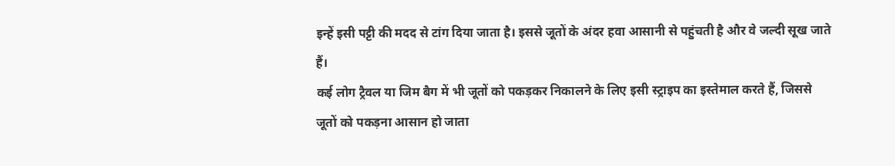इन्हें इसी पट्टी की मदद से टांग दिया जाता है। इससे जूतों के अंदर हवा आसानी से पहुंचती है और वे जल्दी सूख जाते हैं।
कई लोग ट्रैवल या जिम बैग में भी जूतों को पकड़कर निकालने के लिए इसी स्ट्राइप का इस्तेमाल करते हैं, जिससे जूतों को पकड़ना आसान हो जाता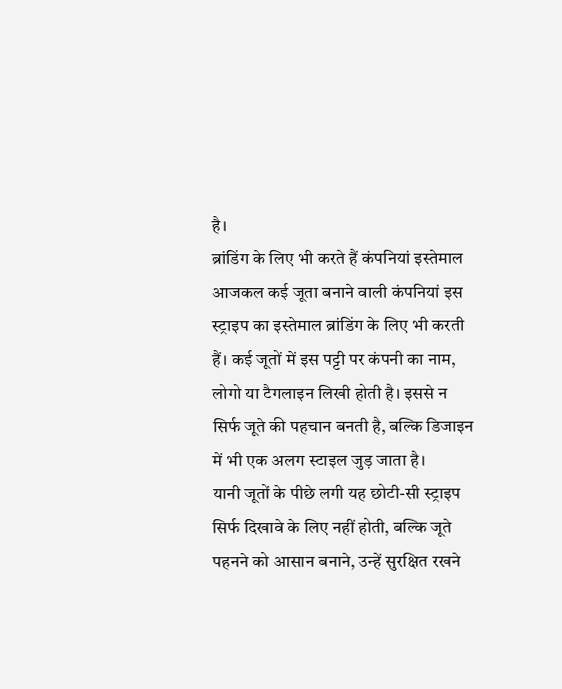है।
ब्रांडिंग के लिए भी करते हैं कंपनियां इस्तेमाल
आजकल कई जूता बनाने वाली कंपनियां इस स्ट्राइप का इस्तेमाल ब्रांडिंग के लिए भी करती हैं। कई जूतों में इस पट्टी पर कंपनी का नाम, लोगो या टैगलाइन लिखी होती है। इससे न सिर्फ जूते की पहचान बनती है, बल्कि डिजाइन में भी एक अलग स्टाइल जुड़ जाता है।
यानी जूतों के पीछे लगी यह छोटी-सी स्ट्राइप सिर्फ दिखावे के लिए नहीं होती, बल्कि जूते पहनने को आसान बनाने, उन्हें सुरक्षित रखने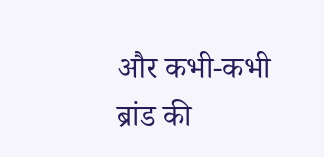और कभी-कभी ब्रांड की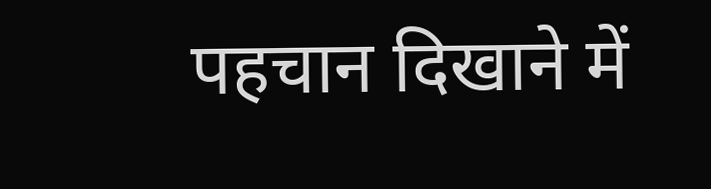पहचान दिखाने में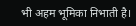भी अहम भूमिका निभाती है।